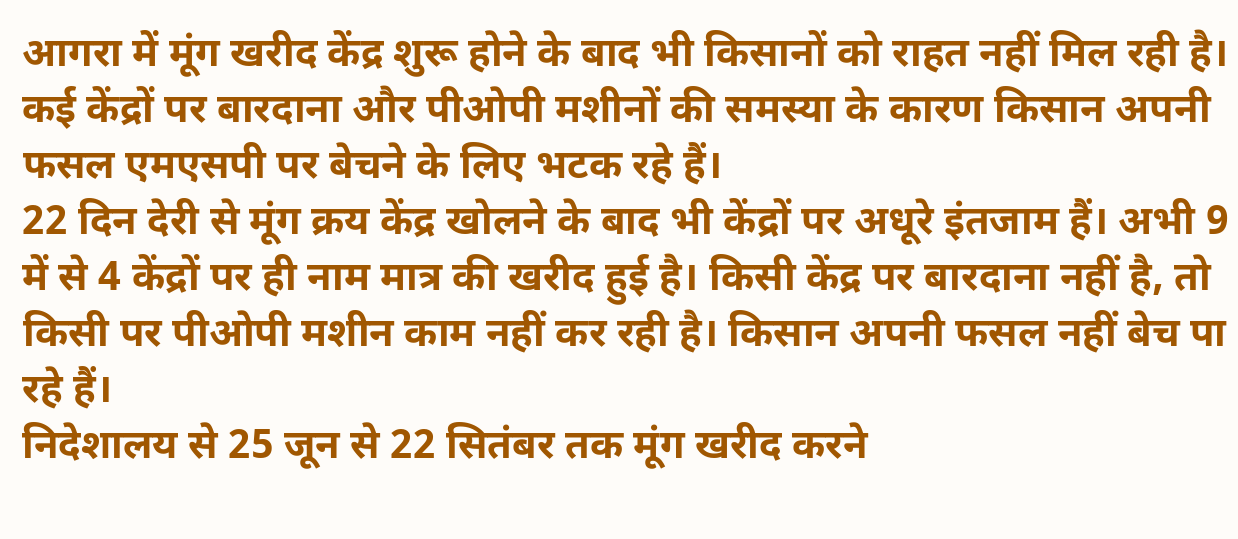आगरा में मूंग खरीद केंद्र शुरू होने के बाद भी किसानों को राहत नहीं मिल रही है। कई केंद्रों पर बारदाना और पीओपी मशीनों की समस्या के कारण किसान अपनी फसल एमएसपी पर बेचने के लिए भटक रहे हैं।
22 दिन देरी से मूंग क्रय केंद्र खोलने के बाद भी केंद्रों पर अधूरे इंतजाम हैं। अभी 9 में से 4 केंद्रों पर ही नाम मात्र की खरीद हुई है। किसी केंद्र पर बारदाना नहीं है, तो किसी पर पीओपी मशीन काम नहीं कर रही है। किसान अपनी फसल नहीं बेच पा रहे हैं।
निदेशालय से 25 जून से 22 सितंबर तक मूंग खरीद करने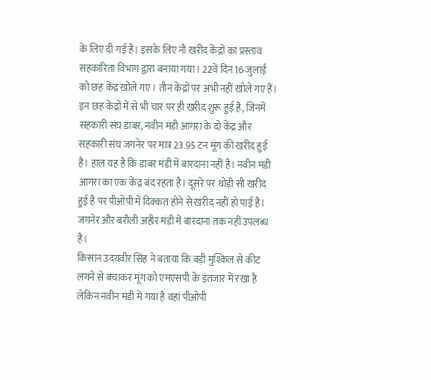के लिए दी गई है। इसके लिए नौ खरीद केंद्रों का प्रस्ताव सहकारिता विभाग द्वारा बनाया गया। 22वें दिन 16 जुलाई को छह केंद्र खोले गए। तीन केंद्रों पर अभी नहीं खोले गए हैं। इन छह केंद्रों में से भी चार पर ही खरीद शुरू हुई है, जिनमें सहकारी संघ डाबर, नवीन मंडी आगरा के दो केंद्र और सहकारी संघ जगनेर पर मात्र 23.95 टन मूंग की खरीद हुई है। हाल यह है कि डाबर मंडी में बारदाना नहीं है। नवीन मंडी आगरा का एक केंद्र बंद रहता है। दूसरे पर थोड़ी सी खरीद हुई है पर पीओपी में दिक्कत होने से खरीद नहीं हो पाई है। जगनेर और बरौली अहीर मंडी में बारदाना तक नहीं उपलब्ध है।
किसान उदयवीर सिंह ने बताया कि बड़ी मुश्किल से कीट लगने से बचाकर मूंग को एमएसपी के इंतजार में रखा है लेकिन नवीन मंडी में गया है वहां पीओपी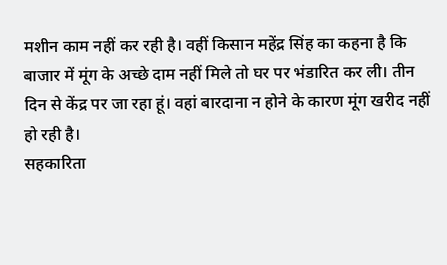मशीन काम नहीं कर रही है। वहीं किसान महेंद्र सिंह का कहना है कि बाजार में मूंग के अच्छे दाम नहीं मिले तो घर पर भंडारित कर ली। तीन दिन से केंद्र पर जा रहा हूं। वहां बारदाना न होने के कारण मूंग खरीद नहीं हो रही है।
सहकारिता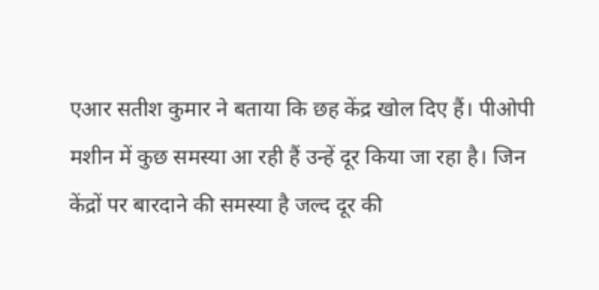एआर सतीश कुमार ने बताया कि छह केंद्र खोल दिए हैं। पीओपी मशीन में कुछ समस्या आ रही हैं उन्हें दूर किया जा रहा है। जिन केंद्रों पर बारदाने की समस्या है जल्द दूर की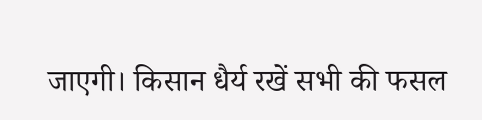जाएगी। किसान धैर्य रखें सभी की फसल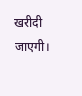खरीदी जाएगी।